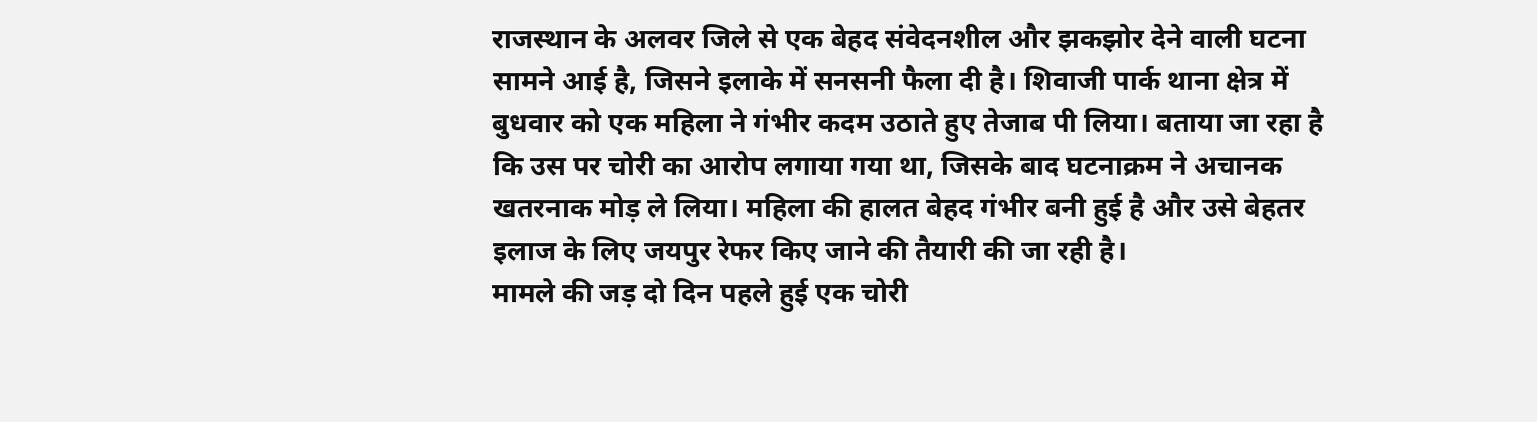राजस्थान के अलवर जिले से एक बेहद संवेदनशील और झकझोर देने वाली घटना सामने आई है, जिसने इलाके में सनसनी फैला दी है। शिवाजी पार्क थाना क्षेत्र में बुधवार को एक महिला ने गंभीर कदम उठाते हुए तेजाब पी लिया। बताया जा रहा है कि उस पर चोरी का आरोप लगाया गया था, जिसके बाद घटनाक्रम ने अचानक खतरनाक मोड़ ले लिया। महिला की हालत बेहद गंभीर बनी हुई है और उसे बेहतर इलाज के लिए जयपुर रेफर किए जाने की तैयारी की जा रही है।
मामले की जड़ दो दिन पहले हुई एक चोरी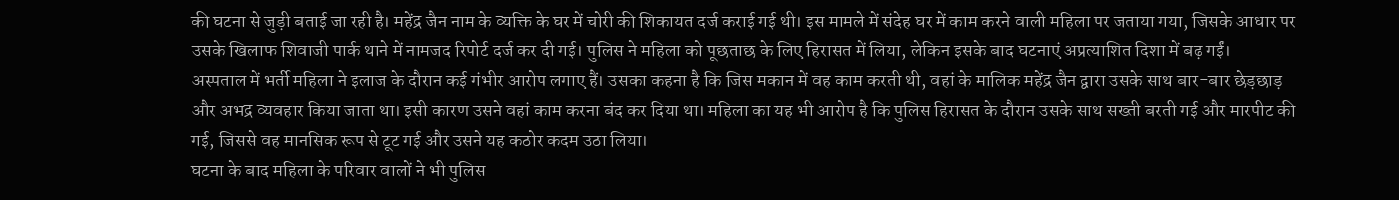की घटना से जुड़ी बताई जा रही है। महेंद्र जैन नाम के व्यक्ति के घर में चोरी की शिकायत दर्ज कराई गई थी। इस मामले में संदेह घर में काम करने वाली महिला पर जताया गया, जिसके आधार पर उसके खिलाफ शिवाजी पार्क थाने में नामजद रिपोर्ट दर्ज कर दी गई। पुलिस ने महिला को पूछताछ के लिए हिरासत में लिया, लेकिन इसके बाद घटनाएं अप्रत्याशित दिशा में बढ़ गईं।
अस्पताल में भर्ती महिला ने इलाज के दौरान कई गंभीर आरोप लगाए हैं। उसका कहना है कि जिस मकान में वह काम करती थी, वहां के मालिक महेंद्र जैन द्वारा उसके साथ बार-बार छेड़छाड़ और अभद्र व्यवहार किया जाता था। इसी कारण उसने वहां काम करना बंद कर दिया था। महिला का यह भी आरोप है कि पुलिस हिरासत के दौरान उसके साथ सख्ती बरती गई और मारपीट की गई, जिससे वह मानसिक रूप से टूट गई और उसने यह कठोर कदम उठा लिया।
घटना के बाद महिला के परिवार वालों ने भी पुलिस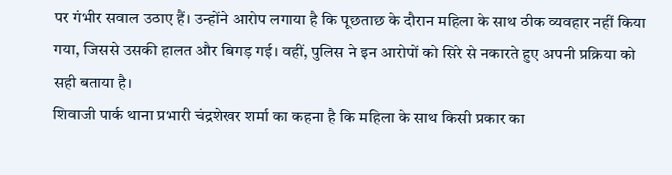पर गंभीर सवाल उठाए हैं। उन्होंने आरोप लगाया है कि पूछताछ के दौरान महिला के साथ ठीक व्यवहार नहीं किया गया, जिससे उसकी हालत और बिगड़ गई। वहीं, पुलिस ने इन आरोपों को सिरे से नकारते हुए अपनी प्रक्रिया को सही बताया है।
शिवाजी पार्क थाना प्रभारी चंद्रशेखर शर्मा का कहना है कि महिला के साथ किसी प्रकार का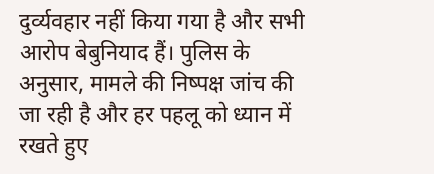दुर्व्यवहार नहीं किया गया है और सभी आरोप बेबुनियाद हैं। पुलिस के अनुसार, मामले की निष्पक्ष जांच की जा रही है और हर पहलू को ध्यान में रखते हुए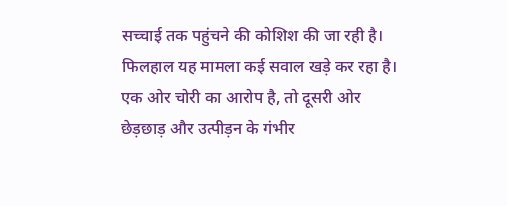सच्चाई तक पहुंचने की कोशिश की जा रही है।
फिलहाल यह मामला कई सवाल खड़े कर रहा है। एक ओर चोरी का आरोप है, तो दूसरी ओर छेड़छाड़ और उत्पीड़न के गंभीर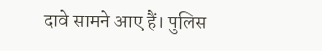दावे सामने आए हैं। पुलिस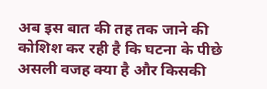अब इस बात की तह तक जाने की कोशिश कर रही है कि घटना के पीछे असली वजह क्या है और किसकी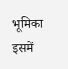भूमिका इसमें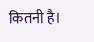कितनी है।